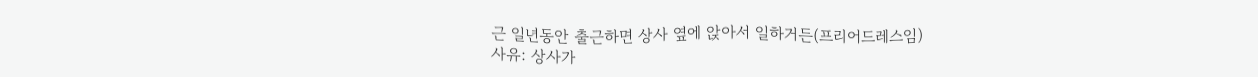근 일년동안 출근하면 상사 옆에 앉아서 일하거든(프리어드레스임)
사유: 상사가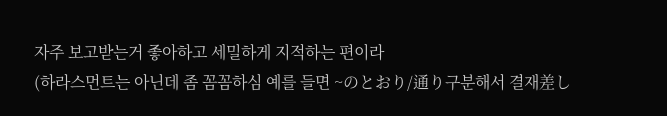자주 보고받는거 좋아하고 세밀하게 지적하는 편이라
(하라스먼트는 아닌데 좀 꼼꼼하심 예를 들면 ~のとおり/通り구분해서 결재差し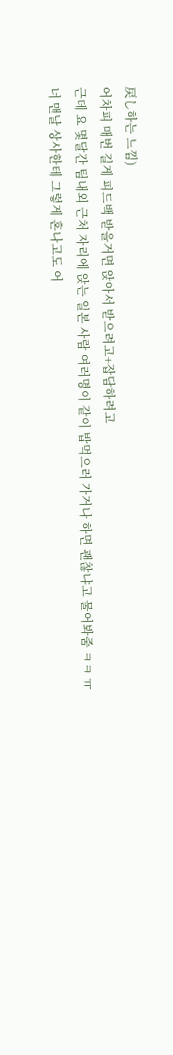戻し하는 느낌)
어차피 매번 길게 피드백 받을거면 앉아서 받으려고+잡담하려고
근데 요 몇달간 팀내외 근처 자리에 앉는 일본 사람 여러명이 같이 밥먹으러 가거나 하면 괜찮냐고 물어봐줌 ㅋㅋ ㅠ
너 맨날 상사한테 그렇게 혼나고도 어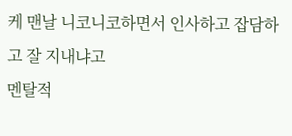케 맨날 니코니코하면서 인사하고 잡담하고 잘 지내냐고
멘탈적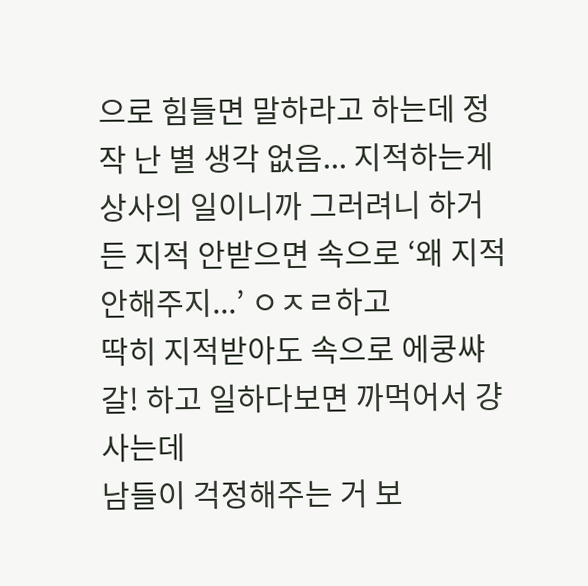으로 힘들면 말하라고 하는데 정작 난 별 생각 없음... 지적하는게 상사의 일이니까 그러려니 하거든 지적 안받으면 속으로 ‘왜 지적 안해주지...’ ㅇㅈㄹ하고
딱히 지적받아도 속으로 에쿵쌰갈! 하고 일하다보면 까먹어서 걍 사는데
남들이 걱정해주는 거 보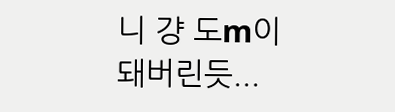니 걍 도m이 돼버린듯...